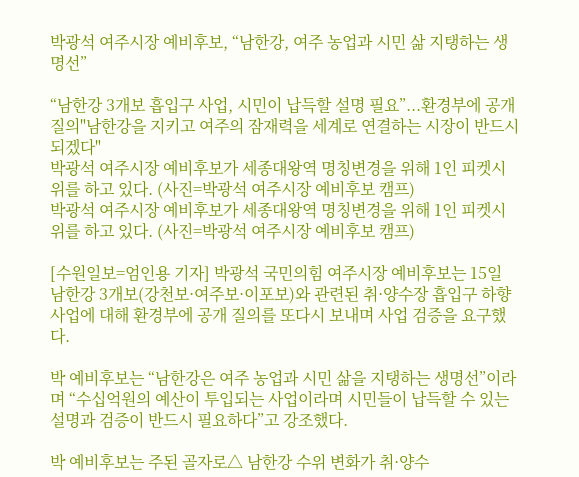박광석 여주시장 예비후보, “남한강, 여주 농업과 시민 삶 지탱하는 생명선”

“남한강 3개보 흡입구 사업, 시민이 납득할 설명 필요”...환경부에 공개 질의"남한강을 지키고 여주의 잠재력을 세계로 연결하는 시장이 반드시 되겠다"
박광석 여주시장 예비후보가 세종대왕역 명칭변경을 위해 1인 피켓시위를 하고 있다. (사진=박광석 여주시장 예비후보 캠프)
박광석 여주시장 예비후보가 세종대왕역 명칭변경을 위해 1인 피켓시위를 하고 있다. (사진=박광석 여주시장 예비후보 캠프)

[수원일보=엄인용 기자] 박광석 국민의힘 여주시장 예비후보는 15일 남한강 3개보(강천보·여주보·이포보)와 관련된 취·양수장 흡입구 하향 사업에 대해 환경부에 공개 질의를 또다시 보내며 사업 검증을 요구했다.

박 예비후보는 “남한강은 여주 농업과 시민 삶을 지탱하는 생명선”이라며 “수십억원의 예산이 투입되는 사업이라며 시민들이 납득할 수 있는 설명과 검증이 반드시 필요하다”고 강조했다.

박 예비후보는 주된 골자로△ 남한강 수위 변화가 취·양수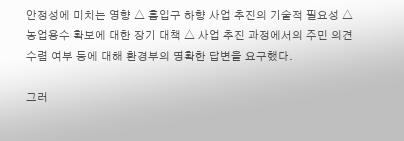안정성에 미치는 영향 △ 흡입구 하향 사업 추진의 기술적 필요성 △ 농업용수 확보에 대한 장기 대책 △ 사업 추진 과정에서의 주민 의견 수렴 여부 등에 대해 환경부의 명확한 답변을 요구했다.

그러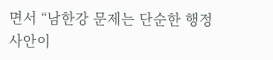면서 “남한강 문제는 단순한 행정 사안이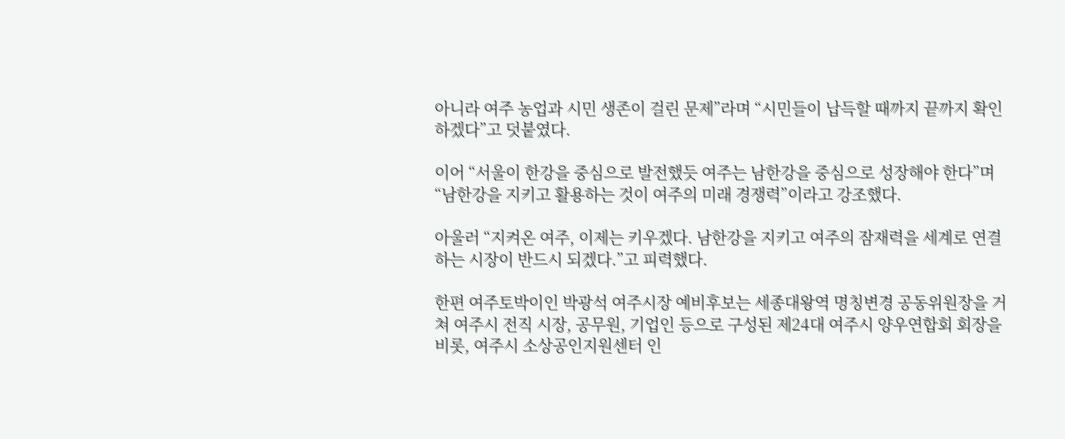아니라 여주 농업과 시민 생존이 걸린 문제”라며 “시민들이 납득할 때까지 끝까지 확인하겠다”고 덧붙였다.

이어 “서울이 한강을 중심으로 발전했듯 여주는 남한강을 중심으로 성장해야 한다”며 “남한강을 지키고 활용하는 것이 여주의 미래 경쟁력”이라고 강조했다.

아울러 “지켜온 여주, 이제는 키우겠다. 남한강을 지키고 여주의 잠재력을 세계로 연결하는 시장이 반드시 되겠다.”고 피력했다.

한편 여주토박이인 박광석 여주시장 예비후보는 세종대왕역 명칭변경 공동위원장을 거쳐 여주시 전직 시장, 공무원, 기업인 등으로 구성된 제24대 여주시 양우연합회 회장을 비롯, 여주시 소상공인지원센터 인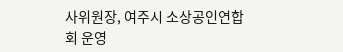사위원장, 여주시 소상공인연합회 운영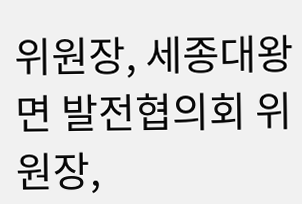위원장, 세종대왕면 발전협의회 위원장,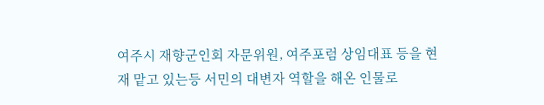여주시 재향군인회 자문위원, 여주포럼 상임대표 등을 현재 맡고 있는등 서민의 대변자 역할을 해온 인물로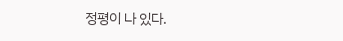정평이 나 있다.